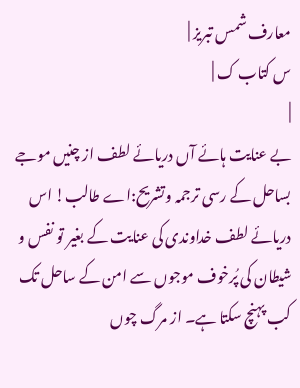معارف شمس تبریز |
س کتاب ک |
|
بے عنایت ہائے آں دریائے لطف از چنیں موجے بساحل کے رسی ترجمہ وتشریح:اے طالب! اس دریائے لطف خداوندی کی عنایت کے بغیر تو نفس و شیطان کی پُرخوف موجوں سے امن کے ساحل تک کب پہنچ سکتا ہے۔ از مرگ چوں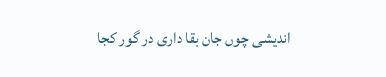اندیشی چوں جان بقا داری در گور کجا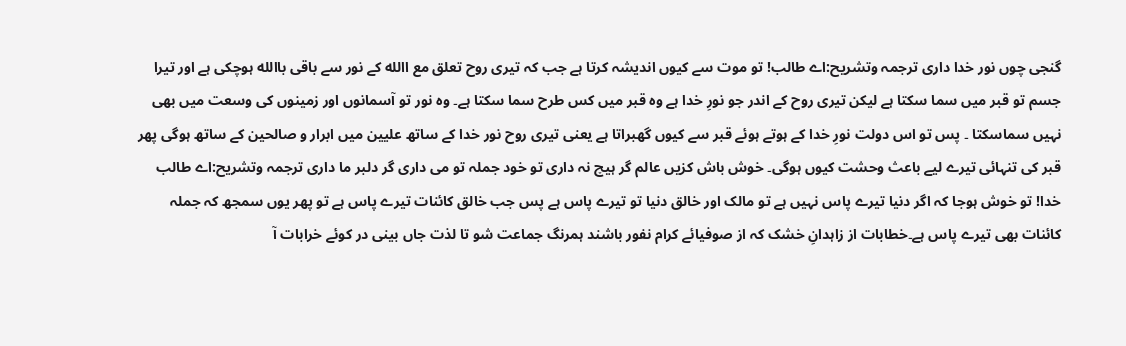گنجی چوں نور خدا داری ترجمہ وتشریح:اے طالب! تو موت سے کیوں اندیشہ کرتا ہے جب کہ تیری روح تعلق مع االله کے نور سے باقی باالله ہوچکی ہے اور تیرا جسم تو قبر میں سما سکتا ہے لیکن تیری روح کے اندر جو نورِ خدا ہے وہ قبر میں کس طرح سما سکتا ہے۔ وہ نور تو آسمانوں اور زمینوں کی وسعت میں بھی نہیں سماسکتا ۔ پس تو اس دولت نورِ خدا کے ہوتے ہوئے قبر سے کیوں گھبراتا ہے یعنی تیری روح نور خدا کے ساتھ علیین میں ابرار و صالحین کے ساتھ ہوگی پھر قبر کی تنہائی تیرے لیے باعث وحشت کیوں ہوگی۔ خوش باش کزیں عالم گر ہیچ نہ داری تو خود جملہ تو می داری گر دلبر ما داری ترجمہ وتشریح:اے طالب خدا! تو خوش ہوجا کہ اگر دنیا تیرے پاس نہیں ہے تو مالک اور خالق دنیا تو تیرے پاس ہے پس جب خالق کائنات تیرے پاس ہے تو پھر یوں سمجھ کہ جملہ کائنات بھی تیرے پاس ہے۔خطابات از زاہدانِ خشک کہ از صوفیائے کرام نفور باشند ہمرنگ جماعت شو تا لذت جاں بینی در کوئے خرابات آ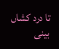تا درد کشاں بینی